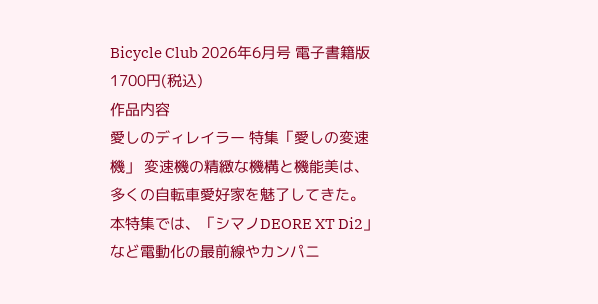Bicycle Club 2026年6月号 電子書籍版
1700円(税込)
作品内容
愛しのディレイラー 特集「愛しの変速機」 変速機の精緻な機構と機能美は、多くの自転車愛好家を魅了してきた。 本特集では、「シマノDEORE XT Di2」など電動化の最前線やカンパニ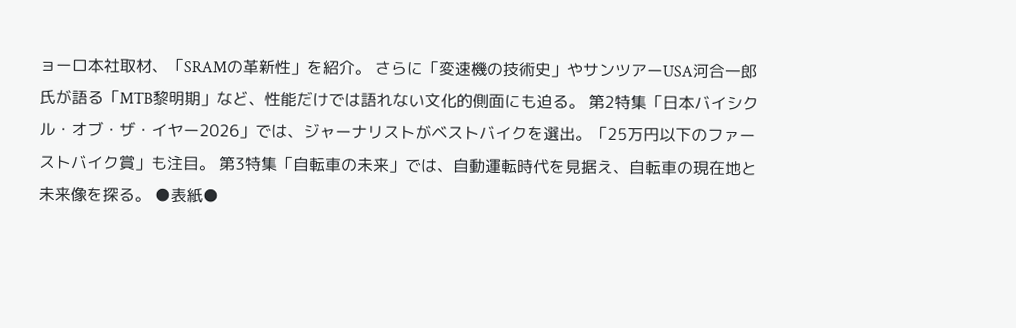ョーロ本社取材、「SRAMの革新性」を紹介。 さらに「変速機の技術史」やサンツアーUSA河合一郎氏が語る「MTB黎明期」など、性能だけでは語れない文化的側面にも迫る。 第2特集「日本バイシクル・オブ・ザ・イヤー2026」では、ジャーナリストがベストバイクを選出。「25万円以下のファーストバイク賞」も注目。 第3特集「自転車の未来」では、自動運転時代を見据え、自転車の現在地と未来像を探る。 ●表紙●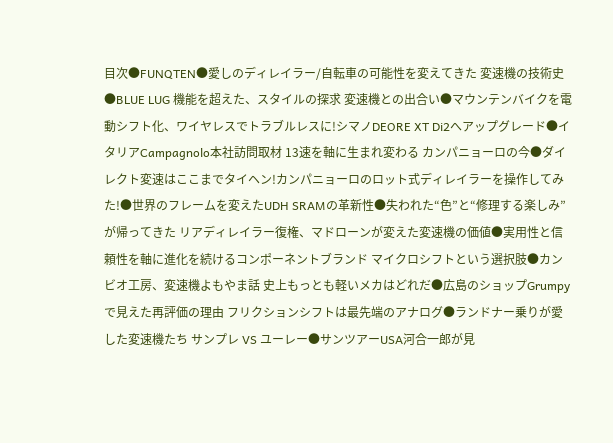目次●FUNQTEN●愛しのディレイラー/自転車の可能性を変えてきた 変速機の技術史●BLUE LUG 機能を超えた、スタイルの探求 変速機との出合い●マウンテンバイクを電動シフト化、ワイヤレスでトラブルレスに!シマノDEORE XT Di2へアップグレード●イタリアCampagnolo本社訪問取材 13速を軸に生まれ変わる カンパニョーロの今●ダイレクト変速はここまでタイヘン!カンパニョーロのロット式ディレイラーを操作してみた!●世界のフレームを変えたUDH SRAMの革新性●失われた“色”と“修理する楽しみ”が帰ってきた リアディレイラー復権、マドローンが変えた変速機の価値●実用性と信頼性を軸に進化を続けるコンポーネントブランド マイクロシフトという選択肢●カンビオ工房、変速機よもやま話 史上もっとも軽いメカはどれだ●広島のショップGrumpyで見えた再評価の理由 フリクションシフトは最先端のアナログ●ランドナー乗りが愛した変速機たち サンプレ VS ユーレー●サンツアーUSA河合一郎が見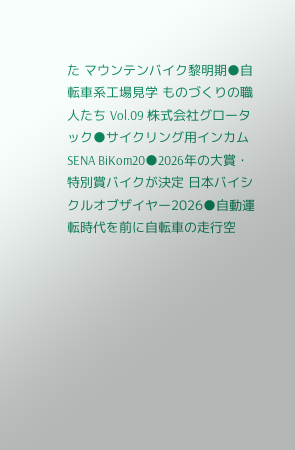た マウンテンバイク黎明期●自転車系工場見学 ものづくりの職人たち Vol.09 株式会社グロータック●サイクリング用インカム SENA BiKom20●2026年の大賞・特別賞バイクが決定 日本バイシクルオブザイヤー2026●自動運転時代を前に自転車の走行空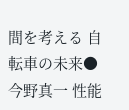間を考える 自転車の未来●今野真一 性能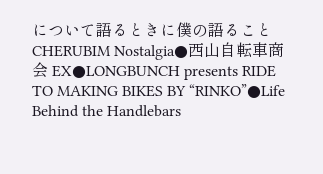について語るときに僕の語ること CHERUBIM Nostalgia●西山自転車商会 EX●LONGBUNCH presents RIDE TO MAKING BIKES BY “RINKO”●Life Behind the Handlebars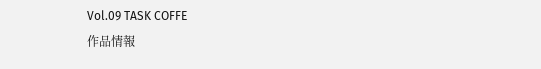Vol.09 TASK COFFE
作品情報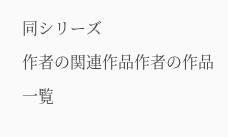同シリーズ
作者の関連作品作者の作品一覧